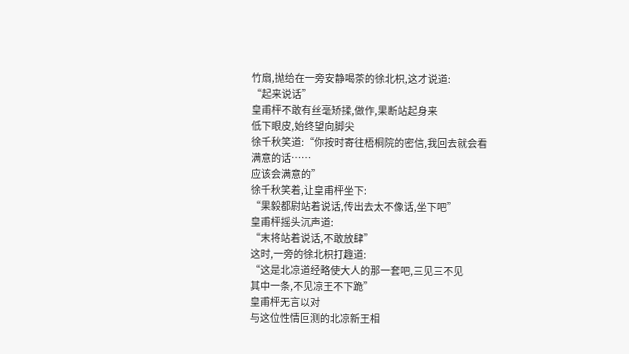竹扇,抛给在一旁安静喝茶的徐北枳,这才说道:
“起来说话”
皇甫枰不敢有丝毫矫揉,做作,果断站起身来
低下眼皮,始终望向脚尖
徐千秋笑道:“你按时寄往梧桐院的密信,我回去就会看
满意的话……
应该会满意的”
徐千秋笑着,让皇甫枰坐下:
“果毅都尉站着说话,传出去太不像话,坐下吧”
皇甫枰摇头沉声道:
“末将站着说话,不敢放肆”
这时,一旁的徐北枳打趣道:
“这是北凉道经略使大人的那一套吧,三见三不见
其中一条,不见凉王不下跪”
皇甫枰无言以对
与这位性情叵测的北凉新王相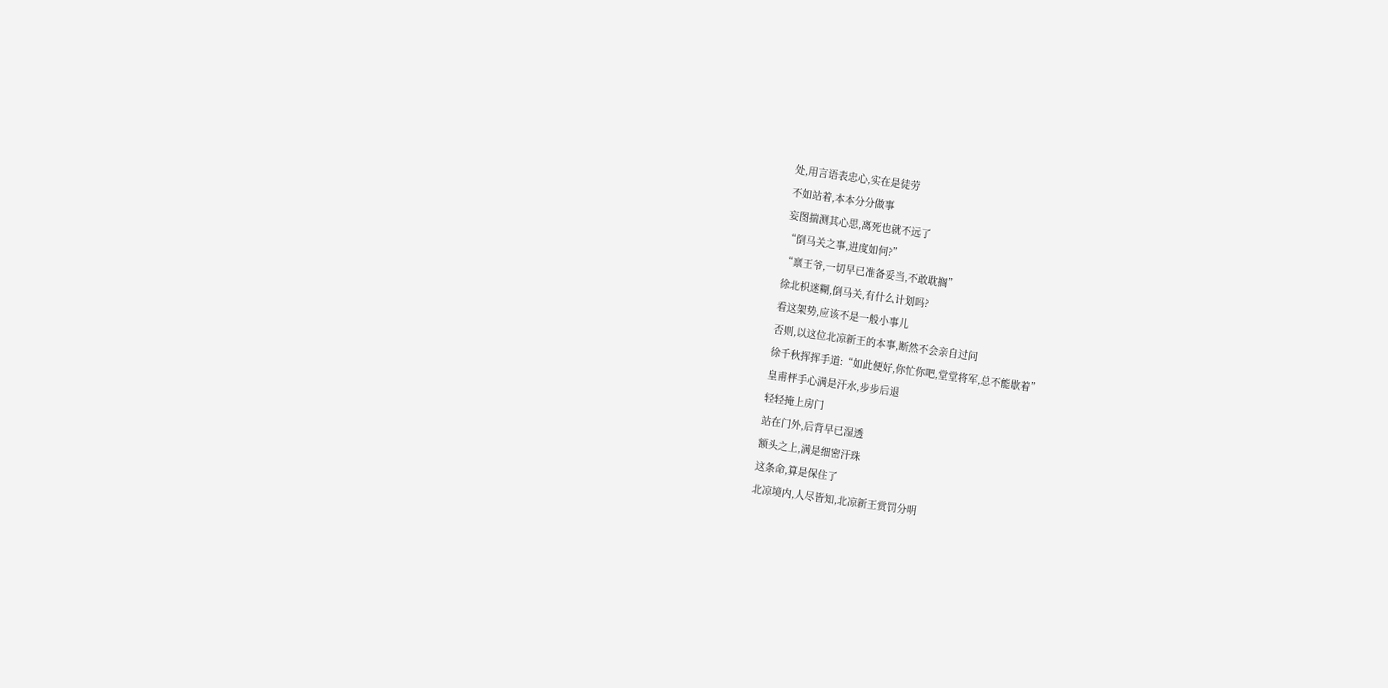处,用言语表忠心,实在是徒劳
不如站着,本本分分做事
妄图揣测其心思,离死也就不远了
“倒马关之事,进度如何?”
“禀王爷,一切早已准备妥当,不敢耽搁”
徐北枳迷糊,倒马关,有什么计划吗?
看这架势,应该不是一般小事儿
否则,以这位北凉新王的本事,断然不会亲自过问
徐千秋挥挥手道:“如此便好,你忙你吧,堂堂将军,总不能歇着”
皇甫枰手心满是汗水,步步后退
轻轻掩上房门
站在门外,后背早已湿透
额头之上,满是细密汗珠
这条命,算是保住了
北凉境内,人尽皆知,北凉新王赏罚分明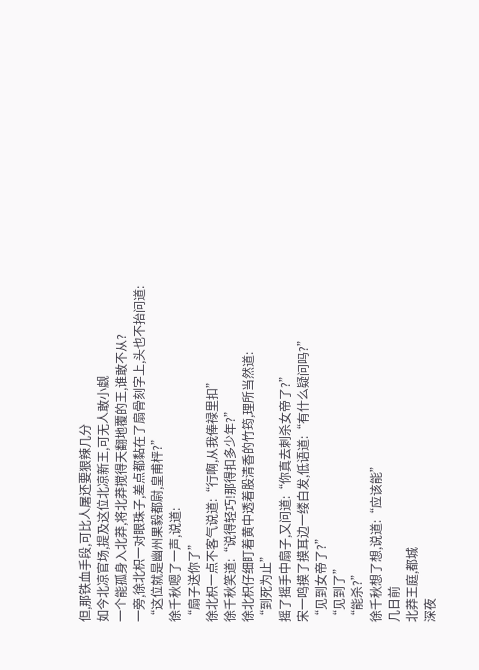但,那铁血手段,可比人屠还要狠辣几分
如今北凉官场,提及这位北凉新王,可无人敢小觑
一个能孤身入北莽,将北莽搅得天翻地覆的王,谁敢不从?
一旁,徐北枳一对眼珠子,差点都黏在了扇骨刻字上,头也不抬问道:
“这位就是幽州果毅都尉,皇甫枰?”
徐千秋嗯了一声,说道:
“扇子送你了”
徐北枳一点不客气说道:“行啊,从我俸禄里扣”
徐千秋笑道:“说得轻巧!那得扣多少年?”
徐北枳仔细盯着黄中透着股清香的竹筠,理所当然道:
“到死为止”
摇了摇手中扇子,又问道:“你真去刺杀女帝了?”
宋一鸣摸了摸耳边一缕白发,低语道:“有什么疑问吗?”
“见到女帝了?”
“见到了”
“能杀?”
徐千秋想了想,说道:“应该能”
几日前
北莽王庭,都城
深夜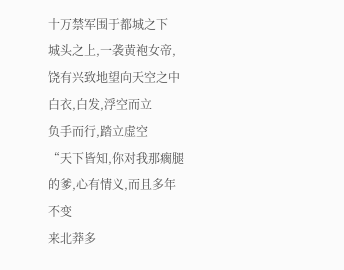十万禁军围于都城之下
城头之上,一袭黄袍女帝,饶有兴致地望向天空之中
白衣,白发,浮空而立
负手而行,踏立虚空
“天下皆知,你对我那瘸腿的爹,心有情义,而且多年不变
来北莽多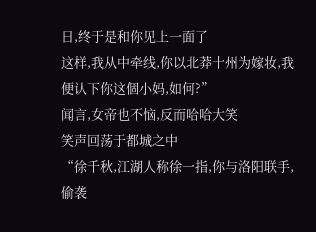日,终于是和你见上一面了
这样,我从中牵线,你以北莽十州为嫁妆,我便认下你这個小妈,如何?”
闻言,女帝也不恼,反而哈哈大笑
笑声回荡于都城之中
“徐千秋,江湖人称徐一指,你与洛阳联手,偷袭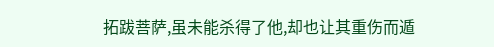拓跋菩萨,虽未能杀得了他,却也让其重伤而遁